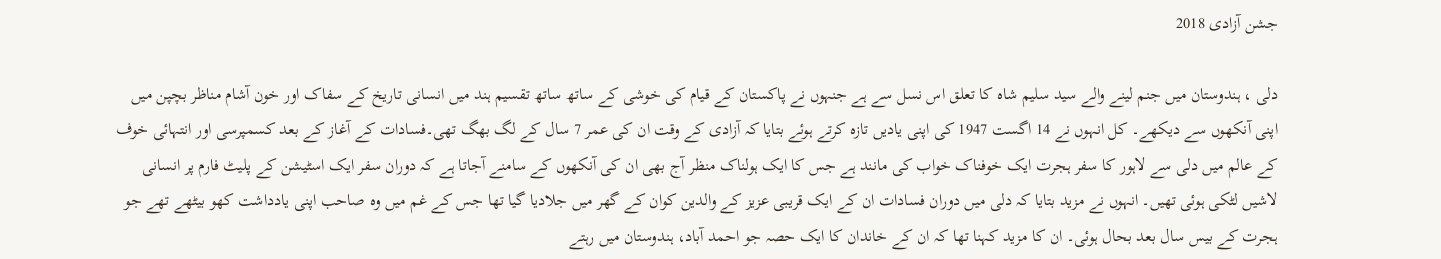جشن آزادی 2018

دلی ، ہندوستان میں جنم لینے والے سید سلیم شاہ کا تعلق اس نسل سے ہے جنہوں نے پاکستان کے قیام کی خوشی کے ساتھ ساتھ تقسیم ہند میں انسانی تاریخ کے سفاک اور خون آشام مناظر بچپن میں اپنی آنکھوں سے دیکھے۔ کل انہوں نے 14 اگست 1947 کی اپنی یادیں تازہ کرتے ہوئے بتایا کہ آزادی کے وقت ان کی عمر 7 سال کے لگ بھگ تھی۔فسادات کے آغاز کے بعد کسمپرسی اور انتہائی خوف کے عالم میں دلی سے لاہور کا سفر ہجرت ایک خوفناک خواب کی مانند ہے جس کا ایک ہولناک منظر آج بھی ان کی آنکھوں کے سامنے آجاتا ہے کہ دوران سفر ایک اسٹیشن کے پلیٹ فارم پر انسانی لاشیں لٹکی ہوئی تھیں۔ انہوں نے مزید بتایا کہ دلی میں دوران فسادات ان کے ایک قریبی عزیز کے والدین کوان کے گھر میں جلادیا گیا تھا جس کے غم میں وہ صاحب اپنی یادداشت کھو بیٹھے تھے جو ہجرت کے بیس سال بعد بحال ہوئی۔ ان کا مزید کہنا تھا کہ ان کے خاندان کا ایک حصہ جو احمد آباد، ہندوستان میں رہتے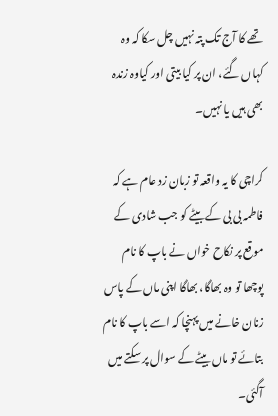تھے کا آج تک پتہ نہیں چل سکا کہ وہ کہاں گئے، ان پر کیا بیتی اور کیاوہ زندہ بھی ہیں یا نہیں۔

کراچی کا یہ واقعہ تو زبان زد عام ہے کہ فاطمہ بی بی کے بیٹے کو جب شادی کے موقع پر نکاح خواں نے باپ کا نام پوچھا تو وہ بھاگا، بھاگا اپنی ماں کے پاس زنان خانے میں پہنچا کہ اسے باپ کا نام بتائے تو ماں بیٹے کے سوال پر سکتے میں آگئی۔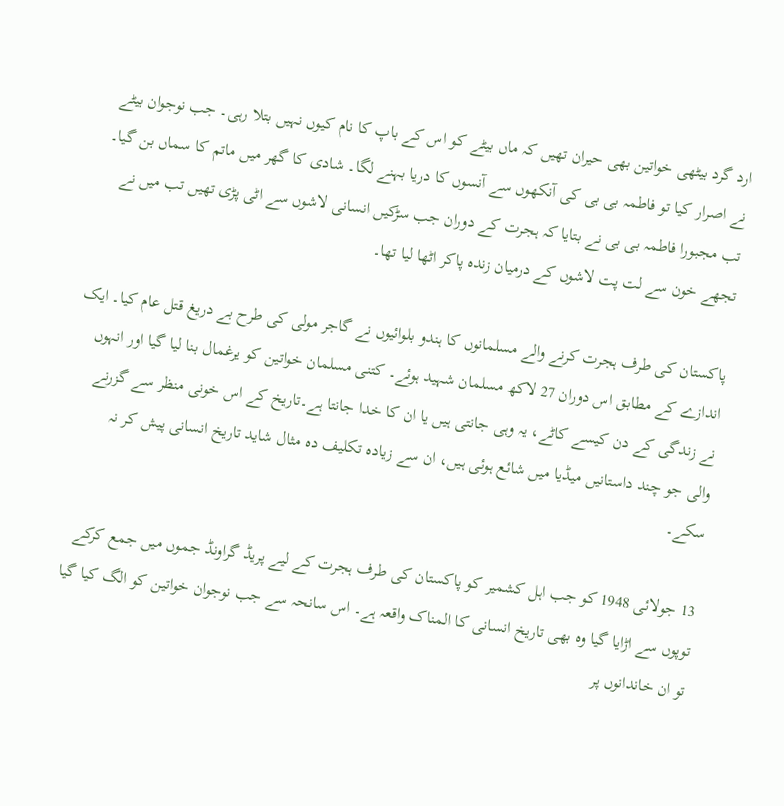ارد گرد بیٹھی خواتین بھی حیران تھیں کہ ماں بیٹے کو اس کے باپ کا نام کیوں نہیں بتلا رہی۔ جب نوجوان بیٹے نے اصرار کیا تو فاطمہ بی بی کی آنکھوں سے آنسوں کا دریا بہنے لگا۔ شادی کا گھر میں ماتم کا سماں بن گیا۔ تب مجبورا فاطمہ بی بی نے بتایا کہ ہجرت کے دوران جب سڑکیں انسانی لاشوں سے اٹی پڑی تھیں تب میں نے تجھے خون سے لت پت لاشوں کے درمیان زندہ پاکر اٹھا لیا تھا۔

پاکستان کی طرف ہجرت کرنے والے مسلمانوں کا ہندو بلوائیوں نے گاجر مولی کی طرح بے دریغ قتل عام کیا۔ ایک اندازے کے مطابق اس دوران 27 لاکھ مسلمان شہید ہوئے۔ کتنی مسلمان خواتین کو یرغمال بنا لیا گیا اور انہوں نے زندگی کے دن کیسے کاٹے، یہ وہی جانتی ہیں یا ان کا خدا جانتا ہے۔تاریخ کے اس خونی منظر سے گزرنے والی جو چند داستانیں میڈیا میں شائع ہوئی ہیں، ان سے زیادہ تکلیف دہ مثال شاید تاریخ انسانی پیش کر نہ سکے۔

13 جولائی 1948 کو جب اہل کشمیر کو پاکستان کی طرف ہجرت کے لیے پریڈ گراونڈ جموں میں جمع کرکے توپوں سے اڑایا گیا وہ بھی تاریخ انسانی کا المناک واقعہ ہے۔ اس سانحہ سے جب نوجوان خواتین کو الگ کیا گیا تو ان خاندانوں پر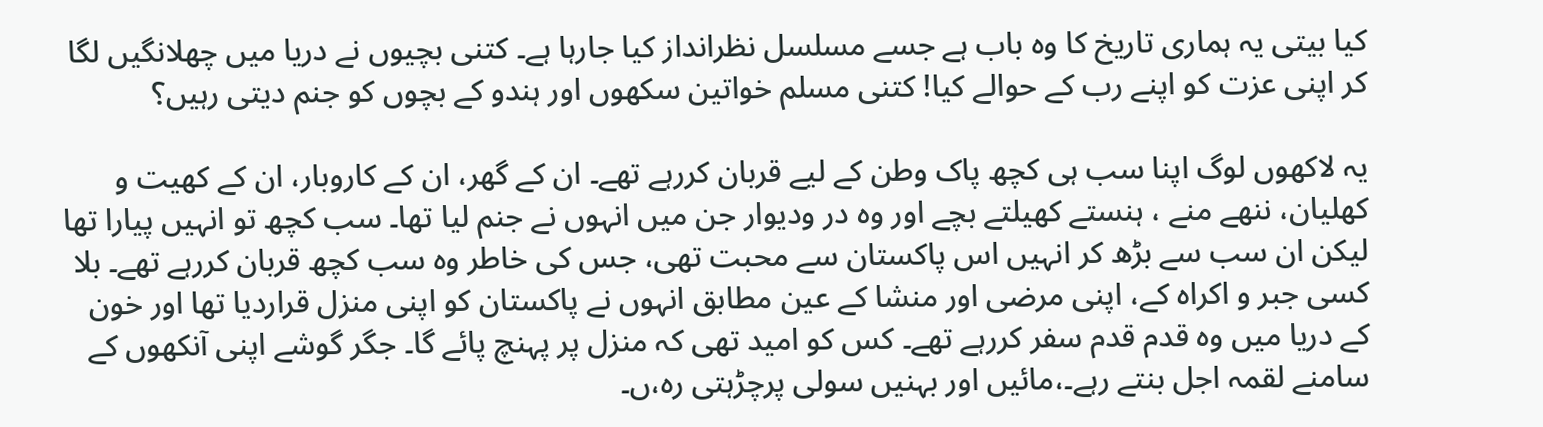کیا بیتی یہ ہماری تاریخ کا وہ باب ہے جسے مسلسل نظرانداز کیا جارہا ہے۔ کتنی بچیوں نے دریا میں چھلانگیں لگا کر اپنی عزت کو اپنے رب کے حوالے کیا! کتنی مسلم خواتین سکھوں اور ہندو کے بچوں کو جنم دیتی رہیں؟

یہ لاکھوں لوگ اپنا سب ہی کچھ پاک وطن کے لیے قربان کررہے تھے۔ ان کے گھر، ان کے کاروبار، ان کے کھیت و کھلیان، ننھے منے ، ہنستے کھیلتے بچے اور وہ در ودیوار جن میں انہوں نے جنم لیا تھا۔ سب کچھ تو انہیں پیارا تھا لیکن ان سب سے بڑھ کر انہیں اس پاکستان سے محبت تھی، جس کی خاطر وہ سب کچھ قربان کررہے تھے۔ بلا کسی جبر و اکراہ کے، اپنی مرضی اور منشا کے عین مطابق انہوں نے پاکستان کو اپنی منزل قراردیا تھا اور خون کے دریا میں وہ قدم قدم سفر کررہے تھے۔ کس کو امید تھی کہ منزل پر پہنچ پائے گا۔ جگر گوشے اپنی آنکھوں کے سامنے لقمہ اجل بنتے رہے۔،مائیں اور بہنیں سولی پرچڑہتی رہ،ں۔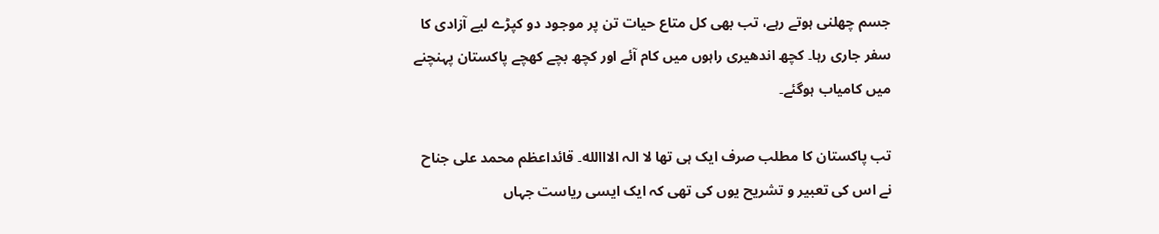جسم چھلنی ہوتے رہے، تب بھی کل متاع حیات تن پر موجود دو کپڑے لیے آزادی کا سفر جاری رہا۔ کچھ اندھیری راہوں میں کام آئے اور کچھ بچے کھچے پاکستان پہنچنے میں کامیاب ہوگئے۔

تب پاکستان کا مطلب صرف ایک ہی تھا لا الہ الااالله۔ قائداعظم محمد علی جناح نے اس کی تعبیر و تشریح یوں کی تھی کہ ایک ایسی ریاست جہاں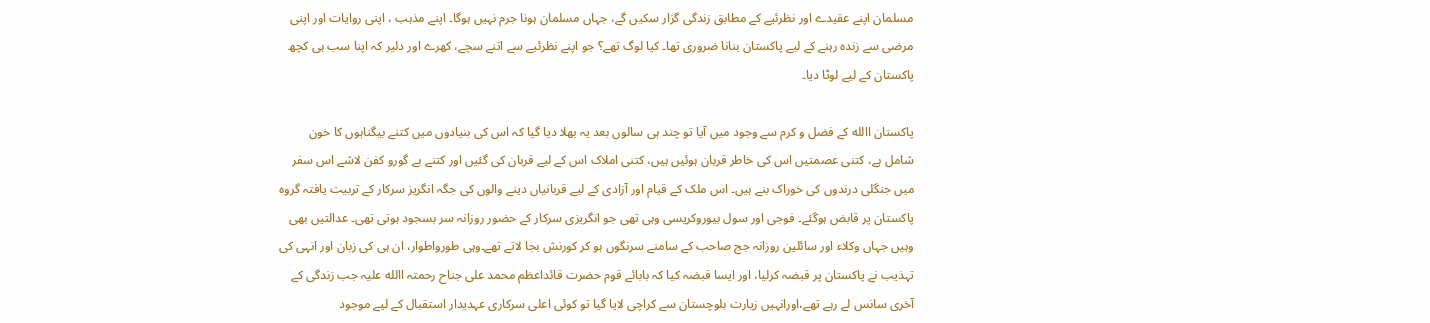مسلمان اپنے عقیدے اور نظرئیے کے مطابق زندگی گزار سکیں گے، جہاں مسلمان ہونا جرم نہیں ہوگا۔ اپنے مذہب ، اپنی روایات اور اپنی مرضی سے زندہ رہنے کے لیے پاکستان بنانا ضروری تھا۔ کیا لوگ تھے؟ جو اپنے نظرئیے سے اتنے سچے، کھرے اور دلیر کہ اپنا سب ہی کچھ پاکستان کے لیے لوٹا دیا۔

پاکستان االله کے فضل و کرم سے وجود میں آیا تو چند ہی سالوں بعد یہ بھلا دیا گیا کہ اس کی بنیادوں میں کتنے بیگناہوں کا خون شامل ہے، کتنی عصمتیں اس کی خاطر قربان ہوئیں ہیں، کتنی املاک اس کے لیے قربان کی گئیں اور کتنے بے گورو کفن لاشے اس سفر میں جنگلی درندوں کی خوراک بنے ہیں۔ اس ملک کے قیام اور آزادی کے لیے قربانیاں دینے والوں کی جگہ انگریز سرکار کے تربیت یافتہ گروہ پاکستان پر قابض ہوگئے۔ فوجی اور سول بیوروکریسی وہی تھی جو انگریزی سرکار کے حضور روزانہ سر بسجود ہوتی تھی۔ عدالتیں بھی وہیں جہاں وکلاء اور سائلین روزانہ جج صاحب کے سامنے سرنگوں ہو کر کورنش بجا لاتے تھے۔وہی طورواطوار، ان ہی کی زبان اور انہی کی تہذیب نے پاکستان پر قبضہ کرلیا، اور ایسا قبضہ کیا کہ بابائے قوم حضرت قائداعظم محمد علی جناح رحمتہ االله علیہ جب زندگی کے آخری سانس لے رہے تھے،اورانہیں زیارت بلوچستان سے کراچی لایا گیا تو کوئی اعلی سرکاری عہدیدار استقبال کے لیے موجود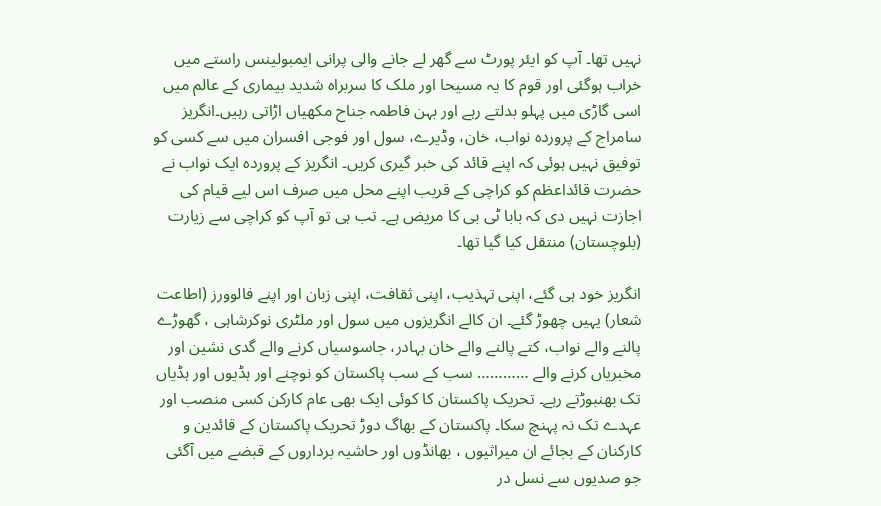نہیں تھا۔ آپ کو ایئر پورٹ سے گھر لے جانے والی پرانی ایمبولینس راستے میں خراب ہوگئی اور قوم کا یہ مسیحا اور ملک کا سربراہ شدید بیماری کے عالم میں اسی گاڑی میں پہلو بدلتے رہے اور بہن فاطمہ جناح مکھیاں اڑاتی رہیں۔انگریز سامراج کے پروردہ نواب، خان، وڈیرے، سول اور فوجی افسران میں سے کسی کو توفیق نہیں ہوئی کہ اپنے قائد کی خبر گیری کریں۔ انگریز کے پروردہ ایک نواب نے حضرت قائداعظم کو کراچی کے قریب اپنے محل میں صرف اس لیے قیام کی اجازت نہیں دی کہ بابا ٹی بی کا مریض ہے۔ تب ہی تو آپ کو کراچی سے زیارت (بلوچستان) منتقل کیا گیا تھا۔

انگریز خود ہی گئے، اپنی تہذیب، اپنی ثقافت، اپنی زبان اور اپنے فالوورز (اطاعت شعار) یہیں چھوڑ گئے۔ ان کالے انگریزوں میں سول اور ملٹری نوکرشاہی ، گھوڑے پالنے والے نواب، کتے پالنے والے خان بہادر، جاسوسیاں کرنے والے گدی نشین اور مخبریاں کرنے والے ………… سب کے سب پاکستان کو نوچنے اور ہڈیوں اور ہڈیاں تک بھنبوڑتے رہے۔ تحریک پاکستان کا کوئی ایک بھی عام کارکن کسی منصب اور عہدے تک نہ پہنچ سکا۔ پاکستان کے بھاگ دوڑ تحریک پاکستان کے قائدین و کارکنان کے بجائے ان میراثیوں ، بھانڈوں اور حاشیہ برداروں کے قبضے میں آگئی جو صدیوں سے نسل در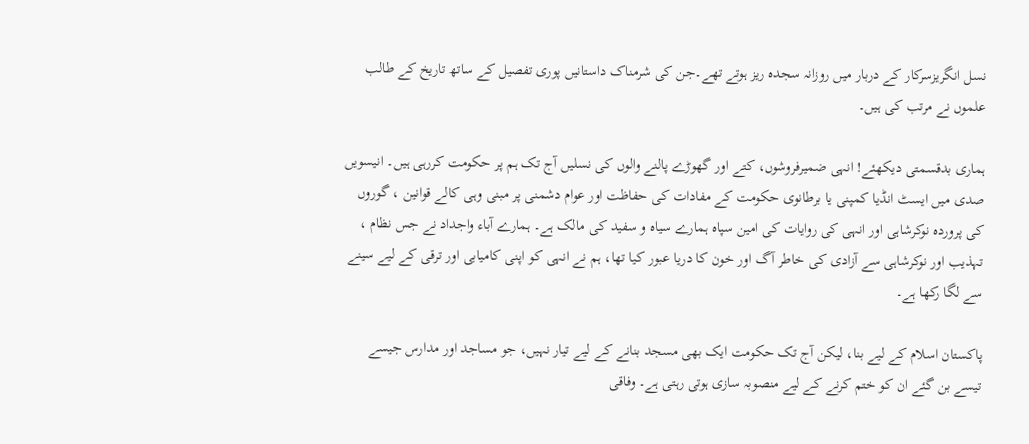نسل انگریزسرکار کے دربار میں روزانہ سجدہ ریز ہوتے تھے۔جن کی شرمناک داستانیں پوری تفصیل کے ساتھ تاریخ کے طالب علموں نے مرتب کی ہیں۔

ہماری بدقسمتی دیکھئے! انہی ضمیرفروشوں، کتے اور گھوڑے پالنے والوں کی نسلیں آج تک ہم پر حکومت کررہی ہیں۔ انیسویں صدی میں ایسٹ انڈیا کمپنی یا برطانوی حکومت کے مفادات کی حفاظت اور عوام دشمنی پر مبنی وہی کالے قوانین ، گوروں کی پروردہ نوکرشاہی اور انہی کی روایات کی امین سپاہ ہمارے سیاہ و سفید کی مالک ہے۔ ہمارے آباء واجداد نے جس نظام ، تہذیب اور نوکرشاہی سے آزادی کی خاطر آگ اور خون کا دریا عبور کیا تھا، ہم نے انہی کو اپنی کامیابی اور ترقی کے لیے سینے سے لگا رکھا ہے۔

پاکستان اسلام کے لیے بنا، لیکن آج تک حکومت ایک بھی مسجد بنانے کے لیے تیار نہیں، جو مساجد اور مدارس جیسے تیسے بن گئے ان کو ختم کرنے کے لیے منصوبہ سازی ہوتی رہتی ہے۔ وفاقی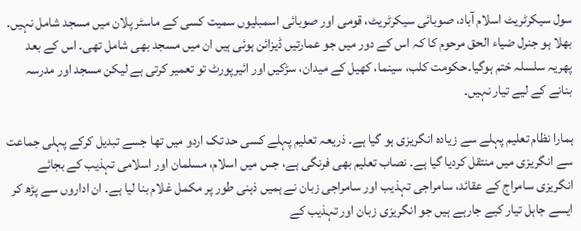سول سیکرٹریٹ اسلام آباد، صوبائی سیکرٹریٹ، قومی اور صوبائی اسمبلیوں سمیت کسی کے ماسٹر پلان میں مسجد شامل نہیں۔ بھلا ہو جنرل ضیاء الحق مرحوم کا کہ اس کے دور میں جو عمارتیں ڈیزائن ہوئی ہیں ان میں مسجد بھی شامل تھی۔ اس کے بعد پھریہ سلسلہ ختم ہوگیا۔حکومت کلب، سینما، کھیل کے میدان، سڑکیں اور ائیرپورٹ تو تعمیر کرتی ہے لیکن مسجد اور مدرسہ بنانے کے لیے تیار نہیں۔

ہمارا نظام تعلیم پہلے سے زیادہ انگریزی ہو گیا ہے۔ ذریعہ تعلیم پہلے کسی حد تک اردو میں تھا جسے تبدیل کرکے پہلی جماعت سے انگریزی میں منتقل کردیا گیا ہے۔ نصاب تعلیم بھی فرنگی ہے، جس میں اسلام، مسلمان اور اسلامی تہذیب کے بجائے انگریزی سامراج کے عقائد، سامراجی تہذیب اور سامراجی زبان نے ہمیں ذہنی طور پر مکمل غلام بنا لیا ہے۔ ان اداروں سے پڑھ کر ایسے جاہل تیار کیے جارہے ہیں جو انگریزی زبان اور تہذیب کے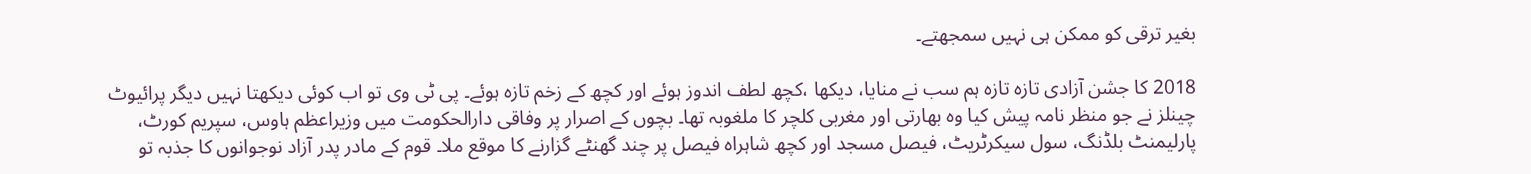بغیر ترقی کو ممکن ہی نہیں سمجھتے۔

2018 کا جشن آزادی تازہ تازہ ہم سب نے منایا، دیکھا ،کچھ لطف اندوز ہوئے اور کچھ کے زخم تازہ ہوئے۔ پی ٹی وی تو اب کوئی دیکھتا نہیں دیگر پرائیوٹ چینلز نے جو منظر نامہ پیش کیا وہ بھارتی اور مغربی کلچر کا ملغوبہ تھا۔ بچوں کے اصرار پر وفاقی دارالحکومت میں وزیراعظم ہاوس، سپریم کورٹ، پارلیمنٹ بلڈنگ، سول سیکرٹریٹ، فیصل مسجد اور کچھ شاہراہ فیصل پر چند گھنٹے گزارنے کا موقع ملا۔ قوم کے مادر پدر آزاد نوجوانوں کا جذبہ تو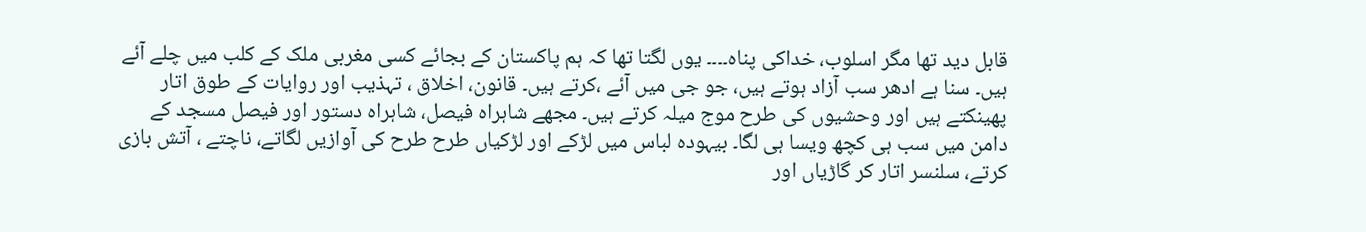قابل دید تھا مگر اسلوب، خداکی پناہ۔۔۔۔ یوں لگتا تھا کہ ہم پاکستان کے بجائے کسی مغربی ملک کے کلب میں چلے آئے ہیں۔ سنا ہے ادھر سب آزاد ہوتے ہیں، جو جی میں آئے ،کرتے ہیں۔ قانون، اخلاق ، تہذیب اور روایات کے طوق اتار پھینکتے ہیں اور وحشیوں کی طرح موج میلہ کرتے ہیں۔ مجھے شاہراہ فیصل، شاہراہ دستور اور فیصل مسجد کے دامن میں سب ہی کچھ ویسا ہی لگا۔ بیہودہ لباس میں لڑکے اور لڑکیاں طرح طرح کی آوازیں لگاتے، ناچتے ، آتش بازی کرتے، سلنسر اتار کر گاڑیاں اور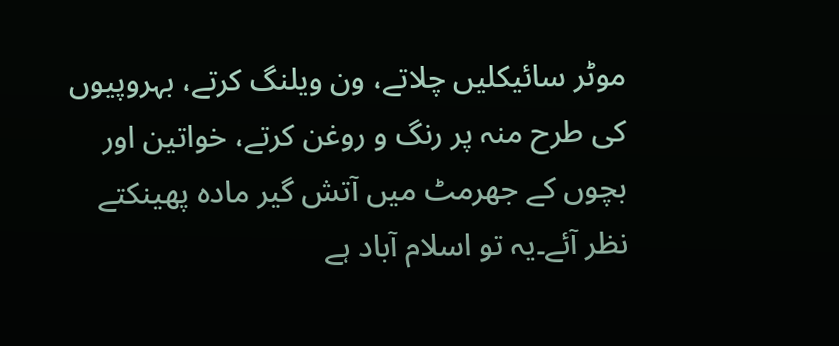موٹر سائیکلیں چلاتے، ون ویلنگ کرتے، بہروپیوں کی طرح منہ پر رنگ و روغن کرتے، خواتین اور بچوں کے جھرمٹ میں آتش گیر مادہ پھینکتے نظر آئے۔یہ تو اسلام آباد ہے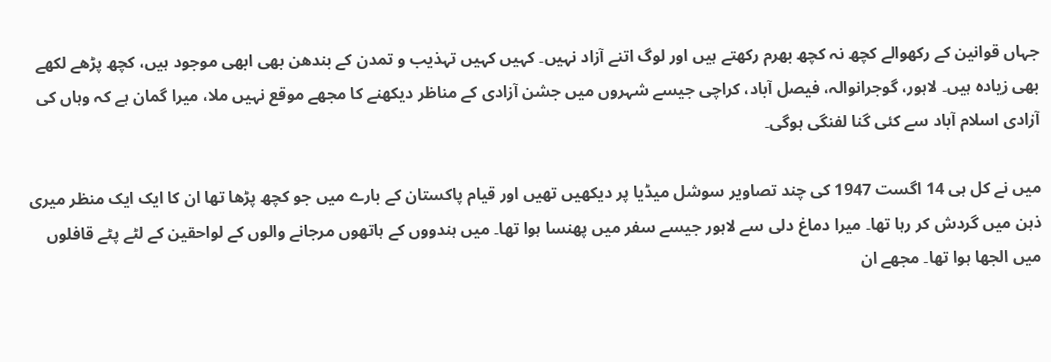جہاں قوانین کے رکھوالے کچھ نہ کچھ بھرم رکھتے ہیں اور لوگ اتنے آزاد نہیں۔ کہیں کہیں تہذیب و تمدن کے بندھن بھی ابھی موجود ہیں، کچھ پڑھے لکھے بھی زیادہ ہیں۔ لاہور، گوجرانوالہ، فیصل آباد، کراچی جیسے شہروں میں جشن آزادی کے مناظر دیکھنے کا مجھے موقع نہیں ملا، میرا گمان ہے کہ وہاں کی آزادی اسلام آباد سے کئی گنا لفنگی ہوگی۔

میں نے کل ہی 14 اگست 1947 کی چند تصاویر سوشل میڈیا پر دیکھیں تھیں اور قیام پاکستان کے بارے میں جو کچھ پڑھا تھا ان کا ایک ایک منظر میری ذہن میں گردش کر رہا تھا۔ میرا دماغ دلی سے لاہور جیسے سفر میں پھنسا ہوا تھا۔ میں ہندووں کے ہاتھوں مرجانے والوں کے لواحقین کے لٹے پٹے قافلوں میں الجھا ہوا تھا۔ مجھے ان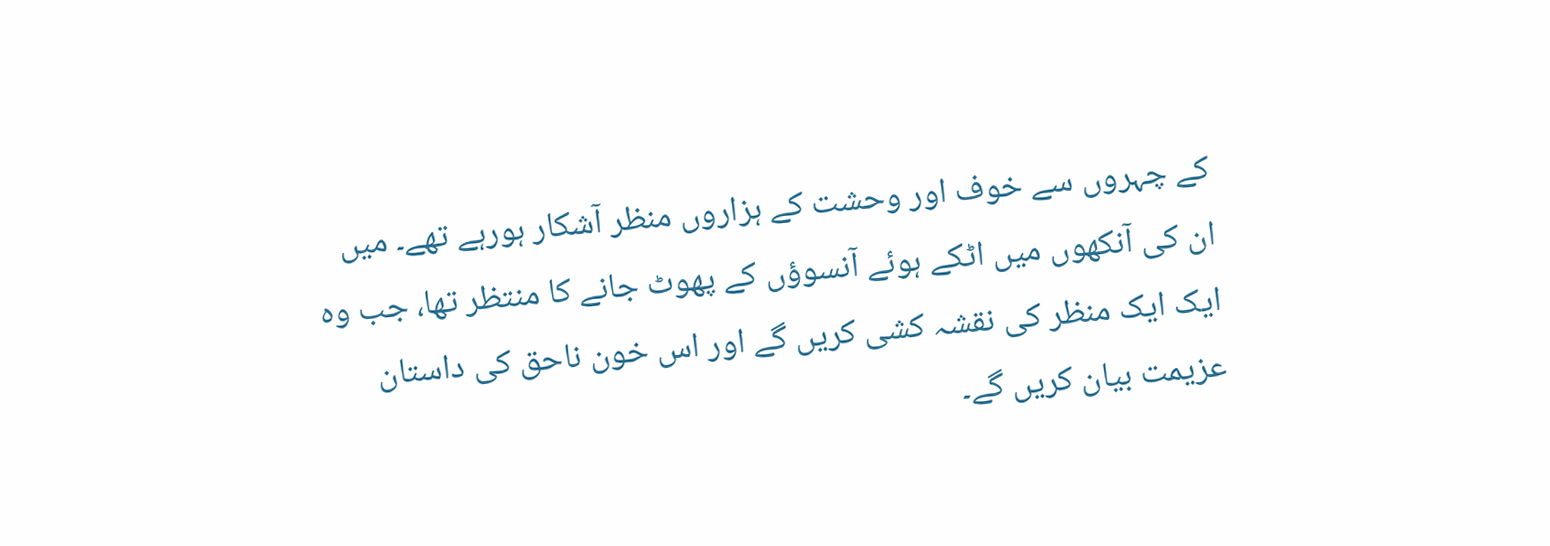کے چہروں سے خوف اور وحشت کے ہزاروں منظر آشکار ہورہے تھے۔ میں ان کی آنکھوں میں اٹکے ہوئے آنسوؤں کے پھوٹ جانے کا منتظر تھا، جب وہ ایک ایک منظر کی نقشہ کشی کریں گے اور اس خون ناحق کی داستان عزیمت بیان کریں گے۔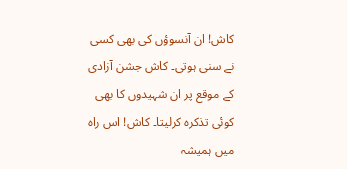کاش! ان آنسوؤں کی بھی کسی نے سنی ہوتی۔ کاش جشن آزادی کے موقع پر ان شہیدوں کا بھی کوئی تذکرہ کرلیتا۔ کاش! اس راہ میں ہمیشہ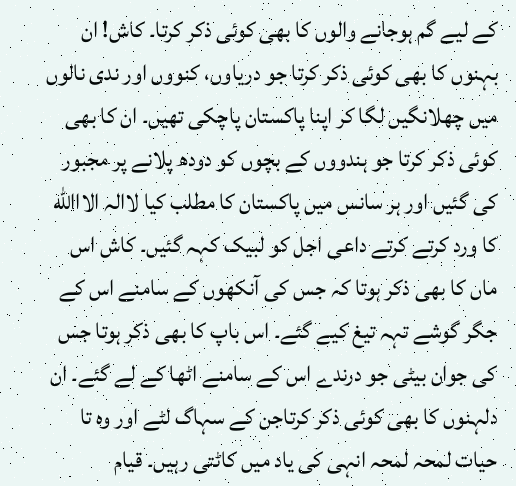کے لیے گم ہوجانے والوں کا بھی کوئی ذکر کرتا۔ کاش! ان بہنوں کا بھی کوئی ذکر کرتا جو دریاوں، کنووں اور ندی نالوں میں چھلانگیں لگا کر اپنا پاکستان پاچکی تھیں۔ ان کا بھی کوئی ذکر کرتا جو ہندووں کے بچوں کو دودھ پلانے پر مجبور کی گئیں اور ہر سانس میں پاکستان کا مطلب کیا لاالہ الااالله کا ورد کرتے کرتے داعی اجل کو لبیک کہہ گئیں۔ کاش اس ماں کا بھی ذکر ہوتا کہ جس کی آنکھوں کے سامنے اس کے جگر گوشے تہہ تیغ کیے گئے۔ اس باپ کا بھی ذکر ہوتا جس کی جوان بیٹی جو درندے اس کے سامنے اٹھا کے لے گئے۔ ان دلہنوں کا بھی کوئی ذکر کرتاجن کے سہاگ لٹے اور وہ تا حیات لمحہ لمحہ انہی کی یاد میں کاٹتی رہیں۔ قیام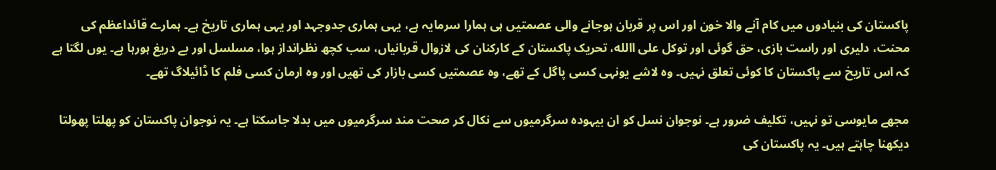پاکستان کی بنیادوں میں کام آنے والا خون اور اس پر قربان ہوجانے والی عصمتیں ہی ہمارا سرمایہ ہے، یہی ہماری جدوجہد اور یہی ہماری تاریخ ہے۔ ہمارے قائداعظم کی محنت، دلیری اور راست بازی، حق گوئی اور توکل علی االله، تحریک پاکستان کے کارکنان کی لازوال قربانیاں، سب کچھ نظرانداز ہوا، مسلسل اور بے دریغ ہورہا ہے۔ یوں لگتا ہے کہ اس تاریخ سے پاکستان کا کوئی تعلق نہیں۔ وہ لاشے یونہی کسی پاگل کے تھے، وہ عصمتیں کسی بازار کی تھیں اور وہ ارمان کسی فلم کا ڈائیلاگ تھے۔

مجھے مایوسی تو نہیں، تکلیف ضرور ہے۔ نوجوان نسل کو ان بیہودہ سرگرمیوں سے نکال کر صحت مند سرگرمیوں میں بدلا جاسکتا ہے۔ یہ نوجوان پاکستان کو پھلتا پھولتا دیکھنا چاہتے ہیں۔ یہ پاکستان کی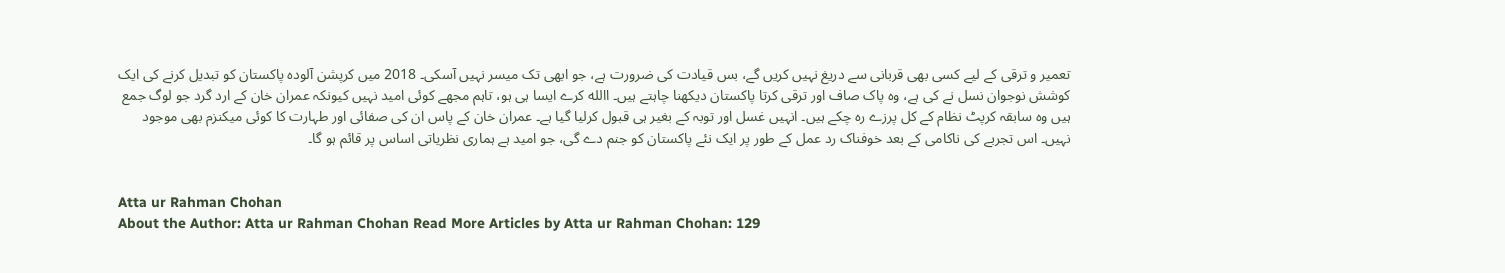تعمیر و ترقی کے لیے کسی بھی قربانی سے دریغ نہیں کریں گے، بس قیادت کی ضرورت ہے، جو ابھی تک میسر نہیں آسکی۔ 2018 میں کرپشن آلودہ پاکستان کو تبدیل کرنے کی ایک کوشش نوجوان نسل نے کی ہے، وہ پاک صاف اور ترقی کرتا پاکستان دیکھنا چاہتے ہیں۔ االله کرے ایسا ہی ہو، تاہم مجھے کوئی امید نہیں کیونکہ عمران خان کے ارد گرد جو لوگ جمع ہیں وہ سابقہ کرپٹ نظام کے کل پرزے رہ چکے ہیں۔ انہیں غسل اور توبہ کے بغیر ہی قبول کرلیا گیا ہے۔ عمران خان کے پاس ان کی صفائی اور طہارت کا کوئی میکنزم بھی موجود نہیں۔ اس تجربے کی ناکامی کے بعد خوفناک رد عمل کے طور پر ایک نئے پاکستان کو جنم دے گی، جو امید ہے ہماری نظریاتی اساس پر قائم ہو گا۔


Atta ur Rahman Chohan
About the Author: Atta ur Rahman Chohan Read More Articles by Atta ur Rahman Chohan: 129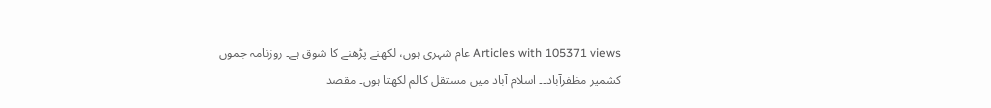Articles with 105371 views عام شہری ہوں، لکھنے پڑھنے کا شوق ہے۔ روزنامہ جموں کشمیر مظفرآباد۔۔ اسلام آباد میں مستقل کالم لکھتا ہوں۔ مقصد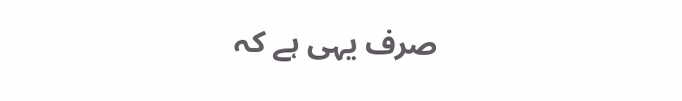صرف یہی ہے کہ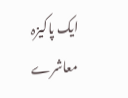ایک پاکیزہ معاشرے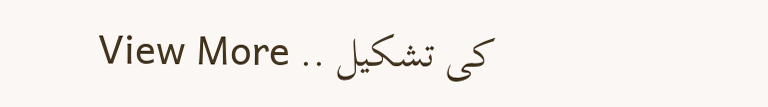کی تشکیل .. View More